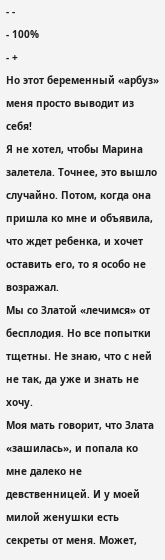- -
- 100%
- +
Но этот беременный «арбуз» меня просто выводит из себя!
Я не хотел, чтобы Марина залетела. Точнее, это вышло случайно. Потом, когда она пришла ко мне и объявила, что ждет ребенка, и хочет оставить его, то я особо не возражал.
Мы со Златой «лечимся» от бесплодия. Но все попытки тщетны. Не знаю, что с ней не так, да уже и знать не хочу.
Моя мать говорит, что Злата «зашилась», и попала ко мне далеко не девственницей. И у моей милой женушки есть секреты от меня. Может,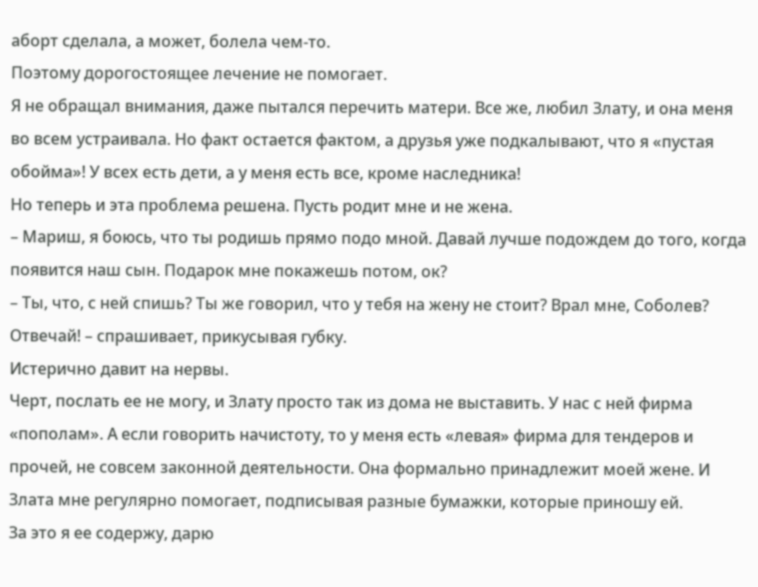аборт сделала, а может, болела чем-то.
Поэтому дорогостоящее лечение не помогает.
Я не обращал внимания, даже пытался перечить матери. Все же, любил Злату, и она меня во всем устраивала. Но факт остается фактом, а друзья уже подкалывают, что я «пустая обойма»! У всех есть дети, а у меня есть все, кроме наследника!
Но теперь и эта проблема решена. Пусть родит мне и не жена.
– Мариш, я боюсь, что ты родишь прямо подо мной. Давай лучше подождем до того, когда появится наш сын. Подарок мне покажешь потом, ок?
– Ты, что, с ней спишь? Ты же говорил, что у тебя на жену не стоит? Врал мне, Соболев? Отвечай! – спрашивает, прикусывая губку.
Истерично давит на нервы.
Черт, послать ее не могу, и Злату просто так из дома не выставить. У нас с ней фирма «пополам». А если говорить начистоту, то у меня есть «левая» фирма для тендеров и прочей, не совсем законной деятельности. Она формально принадлежит моей жене. И Злата мне регулярно помогает, подписывая разные бумажки, которые приношу ей.
За это я ее содержу, дарю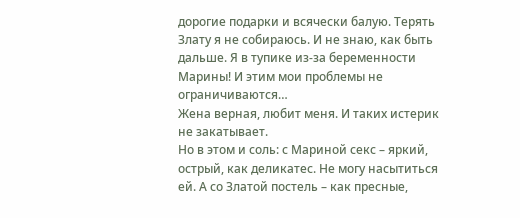дорогие подарки и всячески балую. Терять Злату я не собираюсь. И не знаю, как быть дальше. Я в тупике из-за беременности Марины! И этим мои проблемы не ограничиваются…
Жена верная, любит меня. И таких истерик не закатывает.
Но в этом и соль: с Мариной секс – яркий, острый, как деликатес. Не могу насытиться ей. А со Златой постель – как пресные,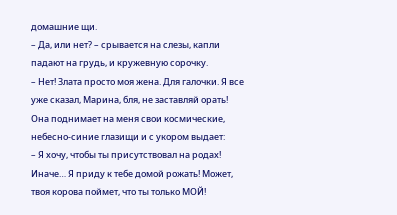домашние щи.
– Да, или нет? – срывается на слезы, капли падают на грудь, и кружевную сорочку.
– Нет! Злата просто моя жена. Для галочки. Я все уже сказал, Марина, бля, не заставляй орать!
Она поднимает на меня свои космические, небесно-синие глазищи и с укором выдает:
– Я хочу, чтобы ты присутствовал на родах! Иначе… Я приду к тебе домой рожать! Может, твоя корова поймет, что ты только МОЙ!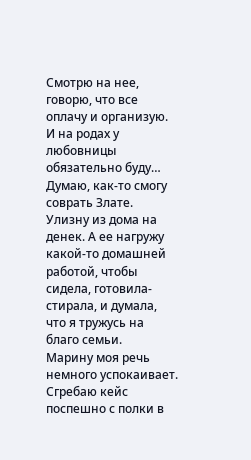Смотрю на нее, говорю, что все оплачу и организую. И на родах у любовницы обязательно буду…
Думаю, как-то смогу соврать Злате. Улизну из дома на денек. А ее нагружу какой-то домашней работой, чтобы сидела, готовила-стирала, и думала, что я тружусь на благо семьи.
Марину моя речь немного успокаивает.
Сгребаю кейс поспешно с полки в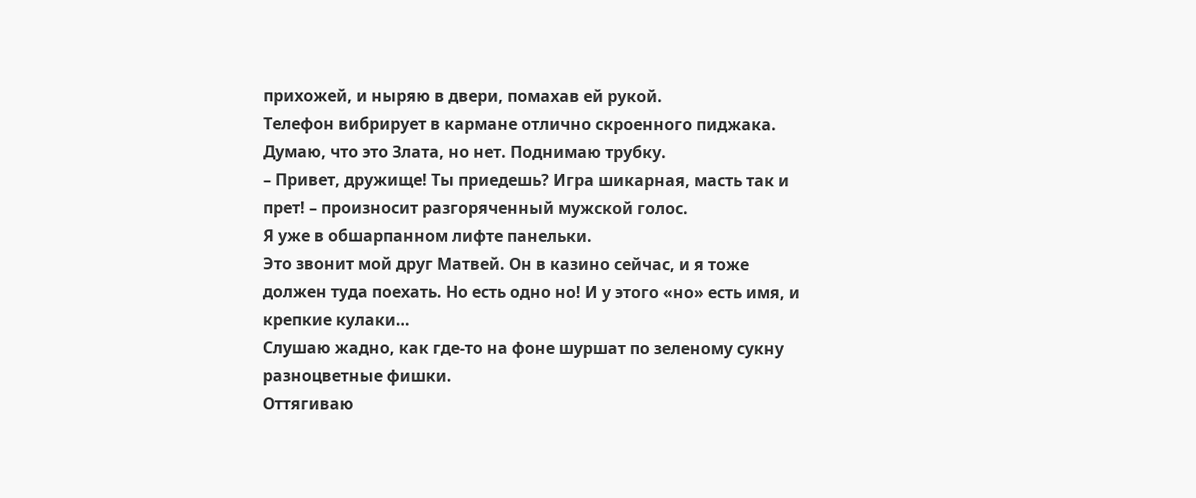прихожей, и ныряю в двери, помахав ей рукой.
Телефон вибрирует в кармане отлично скроенного пиджака. Думаю, что это Злата, но нет. Поднимаю трубку.
– Привет, дружище! Ты приедешь? Игра шикарная, масть так и прет! – произносит разгоряченный мужской голос.
Я уже в обшарпанном лифте панельки.
Это звонит мой друг Матвей. Он в казино сейчас, и я тоже должен туда поехать. Но есть одно но! И у этого «но» есть имя, и крепкие кулаки…
Слушаю жадно, как где-то на фоне шуршат по зеленому сукну разноцветные фишки.
Оттягиваю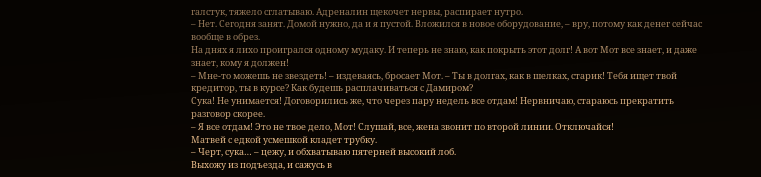галстук, тяжело сглатываю. Адреналин щекочет нервы, распирает нутро.
– Нет. Сегодня занят. Домой нужно, да и я пустой. Вложился в новое оборудование, – вру, потому как денег сейчас вообще в обрез.
На днях я лихо проигрался одному мудаку. И теперь не знаю, как покрыть этот долг! А вот Мот все знает, и даже знает, кому я должен!
– Мне-то можешь не звездеть! – издеваясь, бросает Мот. – Ты в долгах, как в шелках, старик! Тебя ищет твой кредитор, ты в курсе? Как будешь расплачиваться с Дамиром?
Сука! Не унимается! Договорились же, что через пару недель все отдам! Нервничаю, стараюсь прекратить разговор скорее.
– Я все отдам! Это не твое дело, Мот! Слушай, все, жена звонит по второй линии. Отключайся!
Матвей с едкой усмешкой кладет трубку.
– Черт, сука… – цежу, и обхватываю пятерней высокий лоб.
Выхожу из подъезда, и сажусь в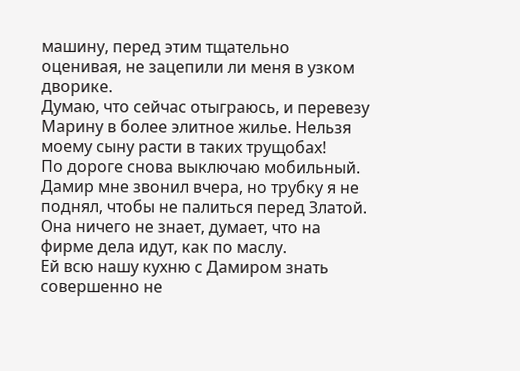машину, перед этим тщательно оценивая, не зацепили ли меня в узком дворике.
Думаю, что сейчас отыграюсь, и перевезу Марину в более элитное жилье. Нельзя моему сыну расти в таких трущобах!
По дороге снова выключаю мобильный. Дамир мне звонил вчера, но трубку я не поднял, чтобы не палиться перед Златой. Она ничего не знает, думает, что на фирме дела идут, как по маслу.
Ей всю нашу кухню с Дамиром знать совершенно не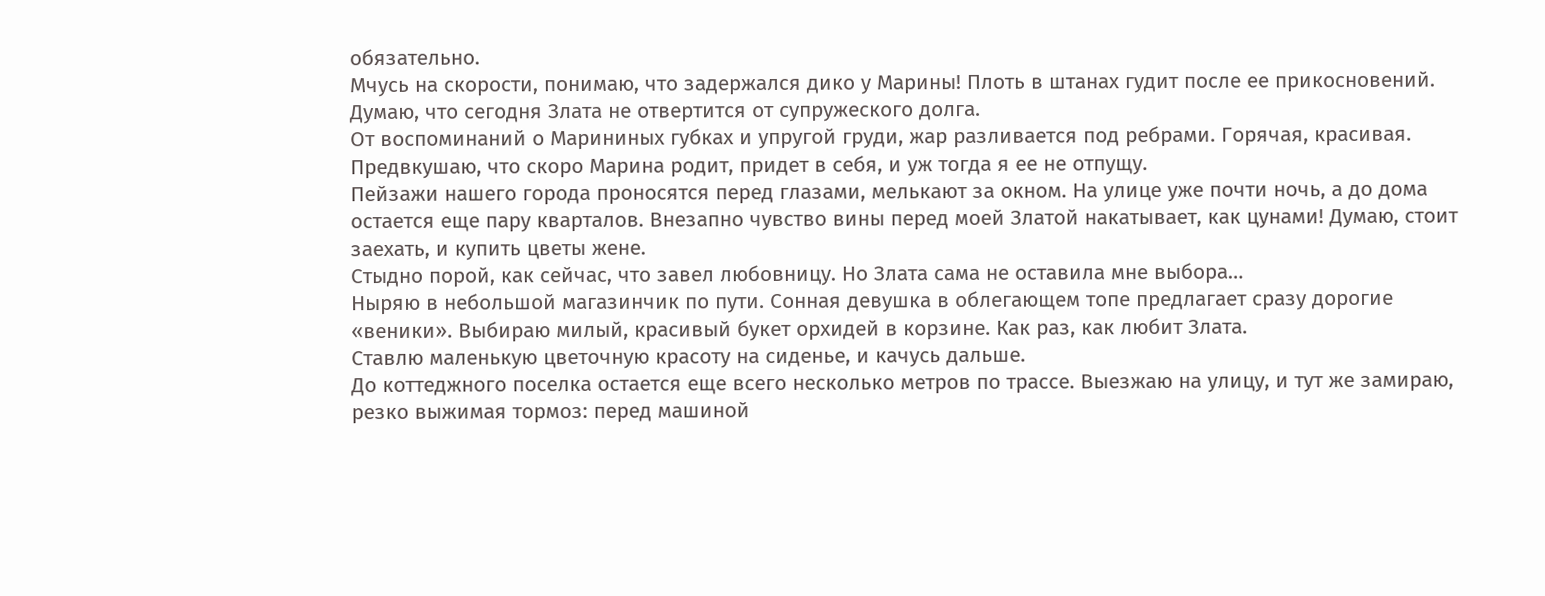обязательно.
Мчусь на скорости, понимаю, что задержался дико у Марины! Плоть в штанах гудит после ее прикосновений. Думаю, что сегодня Злата не отвертится от супружеского долга.
От воспоминаний о Марининых губках и упругой груди, жар разливается под ребрами. Горячая, красивая.
Предвкушаю, что скоро Марина родит, придет в себя, и уж тогда я ее не отпущу.
Пейзажи нашего города проносятся перед глазами, мелькают за окном. На улице уже почти ночь, а до дома остается еще пару кварталов. Внезапно чувство вины перед моей Златой накатывает, как цунами! Думаю, стоит заехать, и купить цветы жене.
Стыдно порой, как сейчас, что завел любовницу. Но Злата сама не оставила мне выбора…
Ныряю в небольшой магазинчик по пути. Сонная девушка в облегающем топе предлагает сразу дорогие «веники». Выбираю милый, красивый букет орхидей в корзине. Как раз, как любит Злата.
Ставлю маленькую цветочную красоту на сиденье, и качусь дальше.
До коттеджного поселка остается еще всего несколько метров по трассе. Выезжаю на улицу, и тут же замираю, резко выжимая тормоз: перед машиной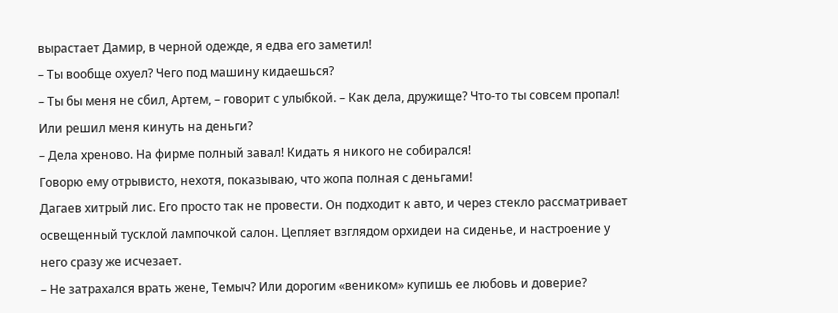вырастает Дамир, в черной одежде, я едва его заметил!
– Ты вообще охуел? Чего под машину кидаешься?
– Ты бы меня не сбил, Артем, – говорит с улыбкой. – Как дела, дружище? Что-то ты совсем пропал! Или решил меня кинуть на деньги?
– Дела хреново. На фирме полный завал! Кидать я никого не собирался!
Говорю ему отрывисто, нехотя, показываю, что жопа полная с деньгами!
Дагаев хитрый лис. Его просто так не провести. Он подходит к авто, и через стекло рассматривает освещенный тусклой лампочкой салон. Цепляет взглядом орхидеи на сиденье, и настроение у него сразу же исчезает.
– Не затрахался врать жене, Темыч? Или дорогим «веником» купишь ее любовь и доверие?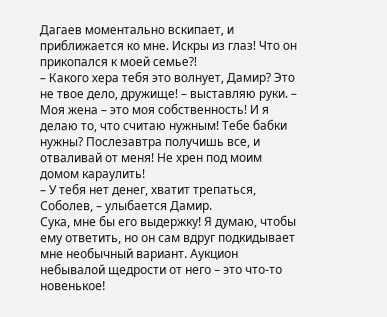Дагаев моментально вскипает, и приближается ко мне. Искры из глаз! Что он прикопался к моей семье?!
– Какого хера тебя это волнует, Дамир? Это не твое дело, дружище! – выставляю руки. – Моя жена – это моя собственность! И я делаю то, что считаю нужным! Тебе бабки нужны? Послезавтра получишь все, и отваливай от меня! Не хрен под моим домом караулить!
– У тебя нет денег, хватит трепаться, Соболев, – улыбается Дамир.
Сука, мне бы его выдержку! Я думаю, чтобы ему ответить, но он сам вдруг подкидывает мне необычный вариант. Аукцион небывалой щедрости от него – это что-то новенькое!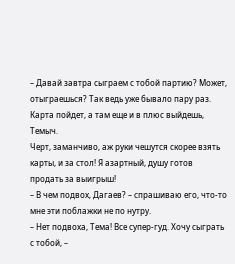– Давай завтра сыграем с тобой партию? Может, отыграешься? Так ведь уже бывало пару раз. Карта пойдет, а там еще и в плюс выйдешь, Темыч.
Черт, заманчиво, аж руки чешутся скорее взять карты, и за стол! Я азартный, душу готов продать за выигрыш!
– В чем подвох, Дагаев? – спрашиваю его, что-то мне эти поблажки не по нутру.
– Нет подвоха, Тема! Все супер-гуд. Хочу сыграть с тобой, –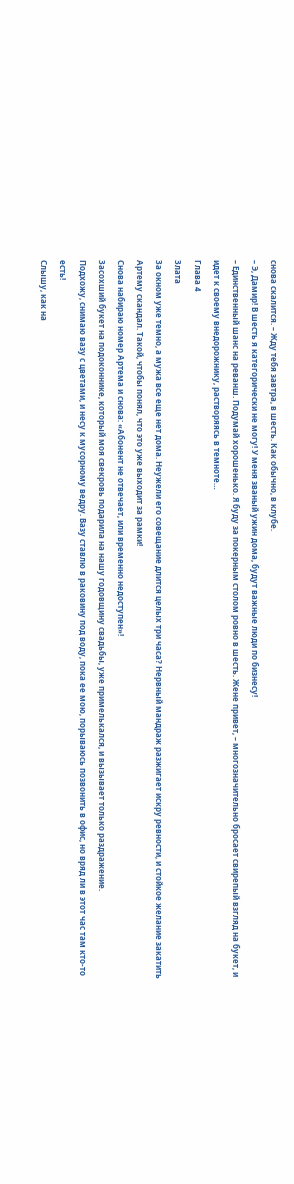снова скалится. – Жду тебя завтра, в шесть. Как обычно, в клубе.
– Э, Дамир! В шесть я категорически не могу! У меня званый ужин дома, будут важные люди по бизнесу!
– Единственный шанс на реванш. Подумай хорошенько. Я буду за покерным столом ровно в шесть. Жене привет, – многозначительно бросает свирепый взгляд на букет, и идет к своему внедорожнику, растворяясь в темноте…
Глава 4
Злата
За окном уже темно, а мужа все еще нет дома. Неужели его совещание длится целых три часа? Нервный мандраж разжигает искру ревности, и стойкое желание закатить Артему скандал. Такой, чтобы понял, что это уже выходит за рамки!
Снова набираю номер Артема и снова: «Абонент не отвечает, или временно недоступен»!
Засохший букет на подоконнике, который моя свекровь подарила на нашу годовщину свадьбы, уже примелькался, и вызывает только раздражение.
Подхожу, снимаю вазу с цветами, и несу к мусорному ведру. Вазу ставлю в раковину под воду, пока ее мою, порываюсь позвонить в офис, но вряд ли в этот час там кто-то есть!
Слышу, как на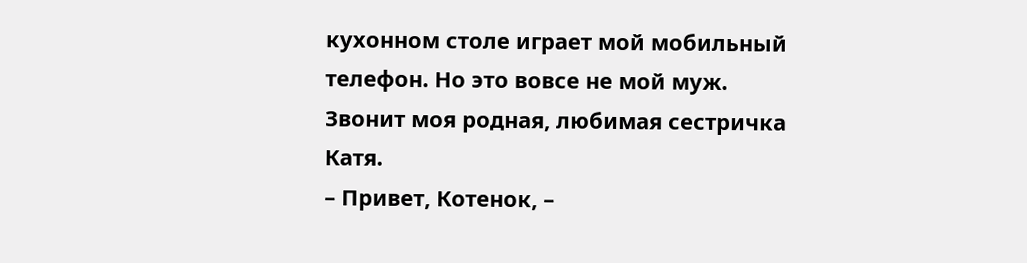кухонном столе играет мой мобильный телефон. Но это вовсе не мой муж. Звонит моя родная, любимая сестричка Катя.
– Привет, Котенок, –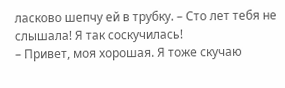ласково шепчу ей в трубку. – Сто лет тебя не слышала! Я так соскучилась!
– Привет, моя хорошая. Я тоже скучаю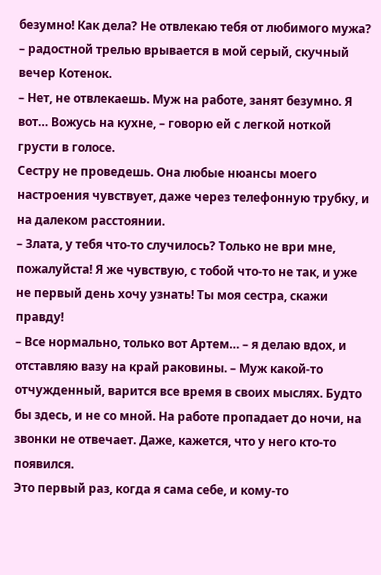безумно! Как дела? Не отвлекаю тебя от любимого мужа? – радостной трелью врывается в мой серый, скучный вечер Котенок.
– Нет, не отвлекаешь. Муж на работе, занят безумно. Я вот… Вожусь на кухне, – говорю ей с легкой ноткой грусти в голосе.
Сестру не проведешь. Она любые нюансы моего настроения чувствует, даже через телефонную трубку, и на далеком расстоянии.
– Злата, у тебя что-то случилось? Только не ври мне, пожалуйста! Я же чувствую, с тобой что-то не так, и уже не первый день хочу узнать! Ты моя сестра, скажи правду!
– Все нормально, только вот Артем… – я делаю вдох, и отставляю вазу на край раковины. – Муж какой-то отчужденный, варится все время в своих мыслях. Будто бы здесь, и не со мной. На работе пропадает до ночи, на звонки не отвечает. Даже, кажется, что у него кто-то появился.
Это первый раз, когда я сама себе, и кому-то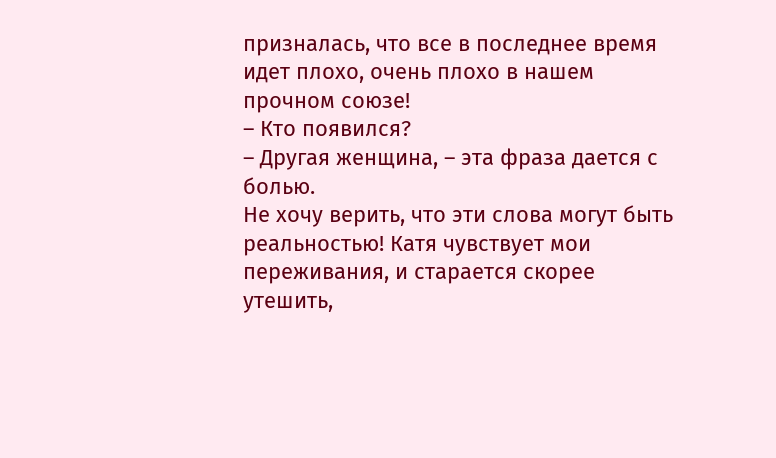призналась, что все в последнее время идет плохо, очень плохо в нашем прочном союзе!
– Кто появился?
– Другая женщина, – эта фраза дается с болью.
Не хочу верить, что эти слова могут быть реальностью! Катя чувствует мои переживания, и старается скорее утешить,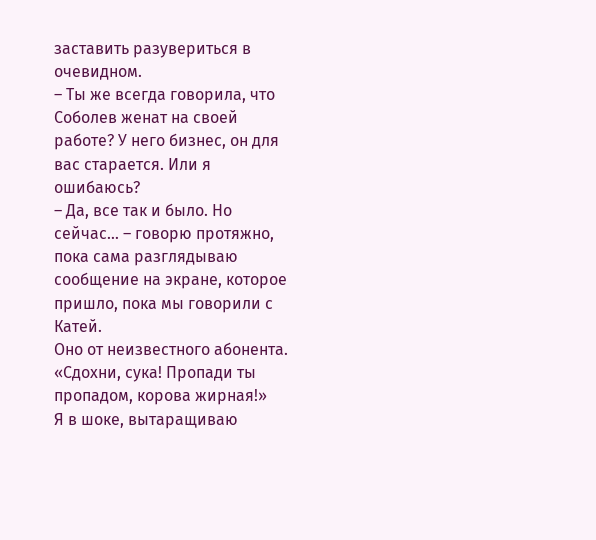заставить разувериться в очевидном.
– Ты же всегда говорила, что Соболев женат на своей работе? У него бизнес, он для вас старается. Или я ошибаюсь?
– Да, все так и было. Но сейчас… – говорю протяжно, пока сама разглядываю сообщение на экране, которое пришло, пока мы говорили с Катей.
Оно от неизвестного абонента.
«Сдохни, сука! Пропади ты пропадом, корова жирная!»
Я в шоке, вытаращиваю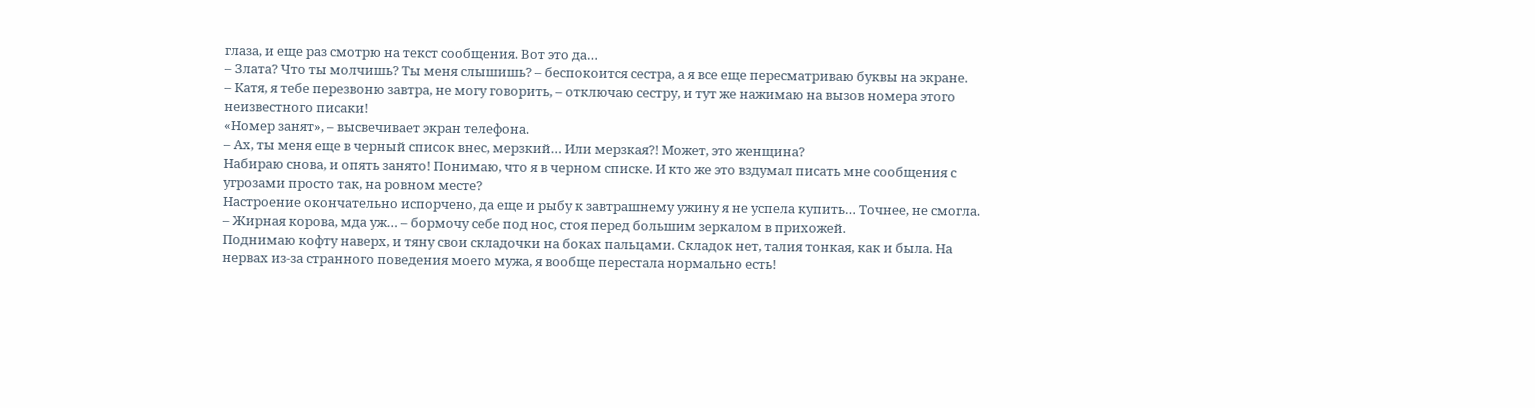глаза, и еще раз смотрю на текст сообщения. Вот это да…
– Злата? Что ты молчишь? Ты меня слышишь? – беспокоится сестра, а я все еще пересматриваю буквы на экране.
– Катя, я тебе перезвоню завтра, не могу говорить, – отключаю сестру, и тут же нажимаю на вызов номера этого неизвестного писаки!
«Номер занят», – высвечивает экран телефона.
– Ах, ты меня еще в черный список внес, мерзкий… Или мерзкая?! Может, это женщина?
Набираю снова, и опять занято! Понимаю, что я в черном списке. И кто же это вздумал писать мне сообщения с угрозами просто так, на ровном месте?
Настроение окончательно испорчено, да еще и рыбу к завтрашнему ужину я не успела купить… Точнее, не смогла.
– Жирная корова, мда уж… – бормочу себе под нос, стоя перед большим зеркалом в прихожей.
Поднимаю кофту наверх, и тяну свои складочки на боках пальцами. Складок нет, талия тонкая, как и была. На нервах из-за странного поведения моего мужа, я вообще перестала нормально есть!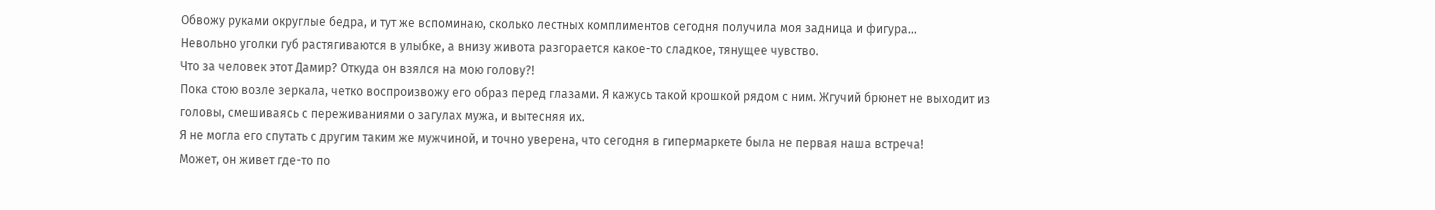Обвожу руками округлые бедра, и тут же вспоминаю, сколько лестных комплиментов сегодня получила моя задница и фигура…
Невольно уголки губ растягиваются в улыбке, а внизу живота разгорается какое-то сладкое, тянущее чувство.
Что за человек этот Дамир? Откуда он взялся на мою голову?!
Пока стою возле зеркала, четко воспроизвожу его образ перед глазами. Я кажусь такой крошкой рядом с ним. Жгучий брюнет не выходит из головы, смешиваясь с переживаниями о загулах мужа, и вытесняя их.
Я не могла его спутать с другим таким же мужчиной, и точно уверена, что сегодня в гипермаркете была не первая наша встреча!
Может, он живет где-то по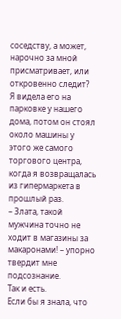соседству, а может, нарочно за мной присматривает, или откровенно следит?
Я видела его на парковке у нашего дома, потом он стоял около машины у этого же самого торгового центра, когда я возвращалась из гипермаркета в прошлый раз.
– Злата, такой мужчина точно не ходит в магазины за макаронами! – упорно твердит мне подсознание.
Так и есть.
Если бы я знала, что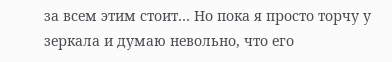за всем этим стоит… Но пока я просто торчу у зеркала и думаю невольно, что его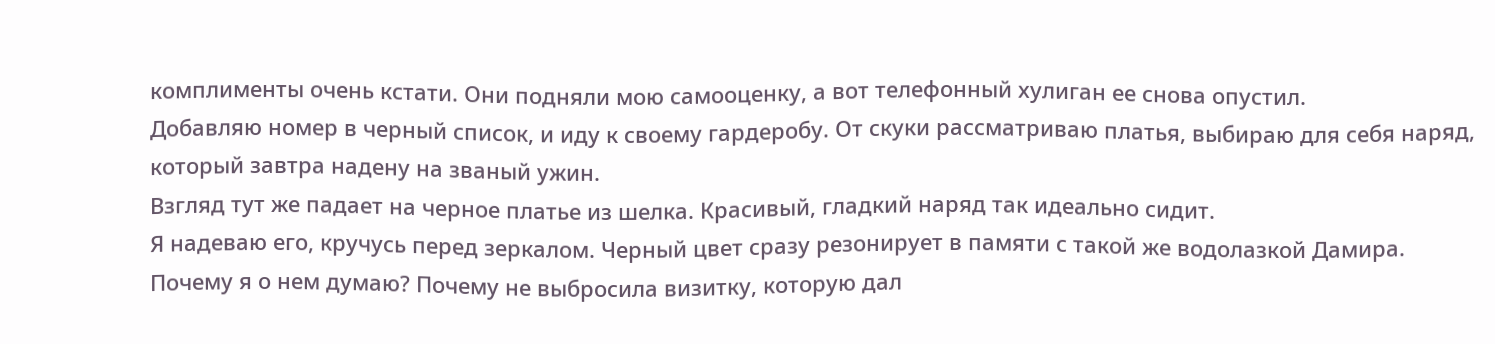комплименты очень кстати. Они подняли мою самооценку, а вот телефонный хулиган ее снова опустил.
Добавляю номер в черный список, и иду к своему гардеробу. От скуки рассматриваю платья, выбираю для себя наряд, который завтра надену на званый ужин.
Взгляд тут же падает на черное платье из шелка. Красивый, гладкий наряд так идеально сидит.
Я надеваю его, кручусь перед зеркалом. Черный цвет сразу резонирует в памяти с такой же водолазкой Дамира.
Почему я о нем думаю? Почему не выбросила визитку, которую дал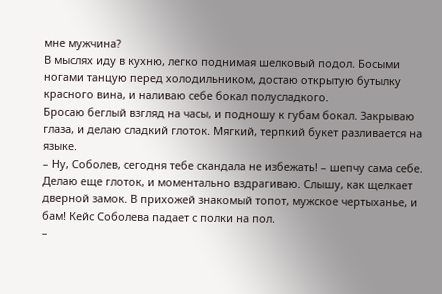мне мужчина?
В мыслях иду в кухню, легко поднимая шелковый подол. Босыми ногами танцую перед холодильником, достаю открытую бутылку красного вина, и наливаю себе бокал полусладкого.
Бросаю беглый взгляд на часы, и подношу к губам бокал. Закрываю глаза, и делаю сладкий глоток. Мягкий, терпкий букет разливается на языке.
– Ну, Соболев, сегодня тебе скандала не избежать! – шепчу сама себе.
Делаю еще глоток, и моментально вздрагиваю. Слышу, как щелкает дверной замок. В прихожей знакомый топот, мужское чертыханье, и бам! Кейс Соболева падает с полки на пол.
–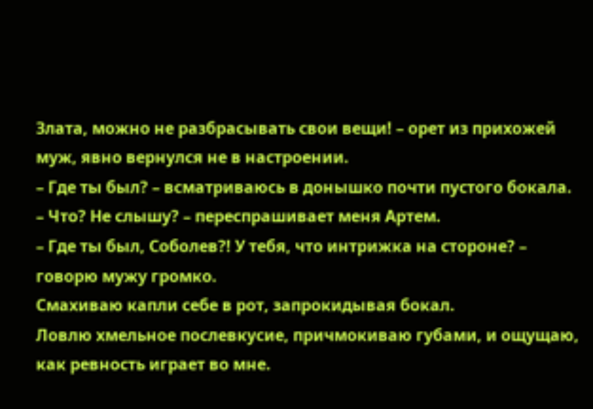Злата, можно не разбрасывать свои вещи! – орет из прихожей муж, явно вернулся не в настроении.
– Где ты был? – всматриваюсь в донышко почти пустого бокала.
– Что? Не слышу? – переспрашивает меня Артем.
– Где ты был, Соболев?! У тебя, что интрижка на стороне? – говорю мужу громко.
Смахиваю капли себе в рот, запрокидывая бокал.
Ловлю хмельное послевкусие, причмокиваю губами, и ощущаю, как ревность играет во мне.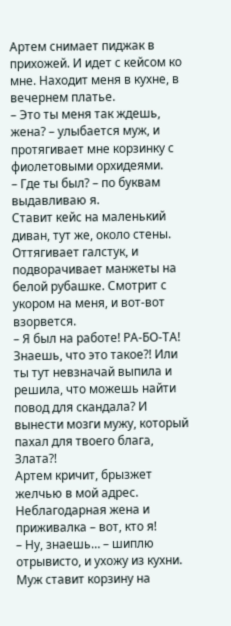Артем снимает пиджак в прихожей. И идет с кейсом ко мне. Находит меня в кухне, в вечернем платье.
– Это ты меня так ждешь, жена? – улыбается муж, и протягивает мне корзинку с фиолетовыми орхидеями.
– Где ты был? – по буквам выдавливаю я.
Ставит кейс на маленький диван, тут же, около стены. Оттягивает галстук, и подворачивает манжеты на белой рубашке. Смотрит с укором на меня, и вот-вот взорвется.
– Я был на работе! РА-БО-ТА! Знаешь, что это такое?! Или ты тут невзначай выпила и решила, что можешь найти повод для скандала? И вынести мозги мужу, который пахал для твоего блага, Злата?!
Артем кричит, брызжет желчью в мой адрес. Неблагодарная жена и приживалка – вот, кто я!
– Ну, знаешь… – шиплю отрывисто, и ухожу из кухни.
Муж ставит корзину на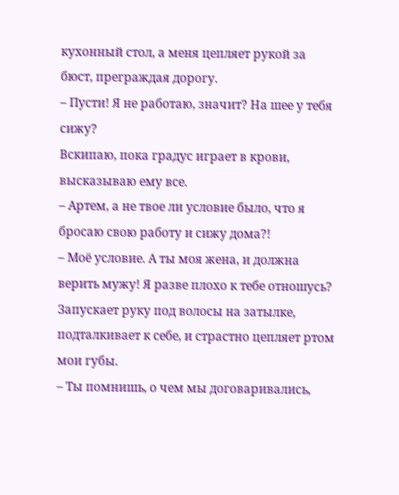кухонный стол, а меня цепляет рукой за бюст, преграждая дорогу.
– Пусти! Я не работаю, значит? На шее у тебя сижу?
Вскипаю, пока градус играет в крови, высказываю ему все.
– Артем, а не твое ли условие было, что я бросаю свою работу и сижу дома?!
– Моё условие. А ты моя жена, и должна верить мужу! Я разве плохо к тебе отношусь?
Запускает руку под волосы на затылке, подталкивает к себе, и страстно цепляет ртом мои губы.
– Ты помнишь, о чем мы договаривались,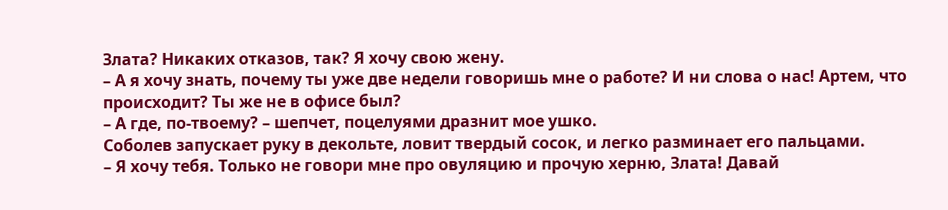Злата? Никаких отказов, так? Я хочу свою жену.
– А я хочу знать, почему ты уже две недели говоришь мне о работе? И ни слова о нас! Артем, что происходит? Ты же не в офисе был?
– А где, по-твоему? – шепчет, поцелуями дразнит мое ушко.
Соболев запускает руку в декольте, ловит твердый сосок, и легко разминает его пальцами.
– Я хочу тебя. Только не говори мне про овуляцию и прочую херню, Злата! Давай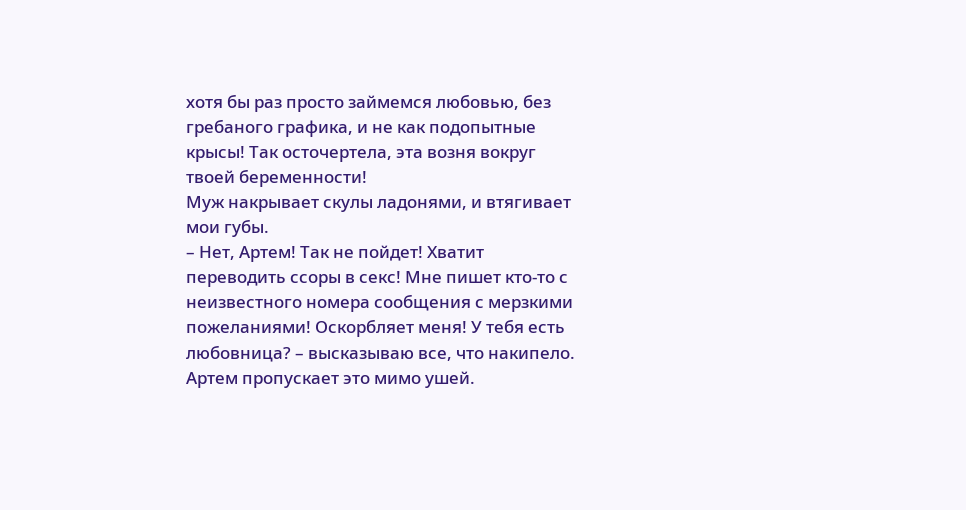хотя бы раз просто займемся любовью, без гребаного графика, и не как подопытные крысы! Так осточертела, эта возня вокруг твоей беременности!
Муж накрывает скулы ладонями, и втягивает мои губы.
– Нет, Артем! Так не пойдет! Хватит переводить ссоры в секс! Мне пишет кто-то с неизвестного номера сообщения с мерзкими пожеланиями! Оскорбляет меня! У тебя есть любовница? – высказываю все, что накипело.
Артем пропускает это мимо ушей.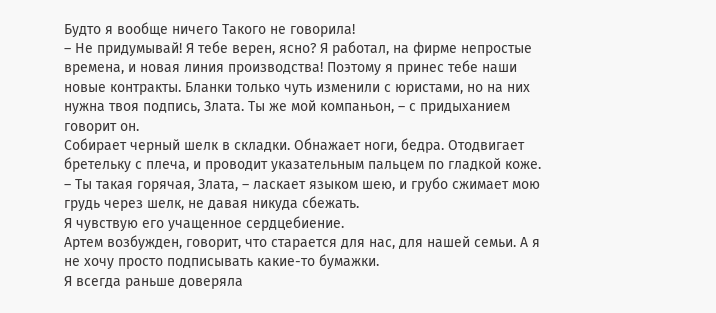Будто я вообще ничего Такого не говорила!
– Не придумывай! Я тебе верен, ясно? Я работал, на фирме непростые времена, и новая линия производства! Поэтому я принес тебе наши новые контракты. Бланки только чуть изменили с юристами, но на них нужна твоя подпись, Злата. Ты же мой компаньон, – с придыханием говорит он.
Собирает черный шелк в складки. Обнажает ноги, бедра. Отодвигает бретельку с плеча, и проводит указательным пальцем по гладкой коже.
– Ты такая горячая, Злата, – ласкает языком шею, и грубо сжимает мою грудь через шелк, не давая никуда сбежать.
Я чувствую его учащенное сердцебиение.
Артем возбужден, говорит, что старается для нас, для нашей семьи. А я не хочу просто подписывать какие-то бумажки.
Я всегда раньше доверяла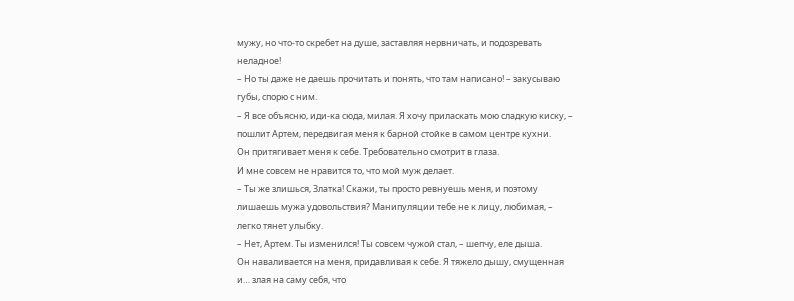мужу, но что-то скребет на душе, заставляя нервничать, и подозревать неладное!
– Но ты даже не даешь прочитать и понять, что там написано! – закусываю губы, спорю с ним.
– Я все объясню, иди-ка сюда, милая. Я хочу приласкать мою сладкую киску, – пошлит Артем, передвигая меня к барной стойке в самом центре кухни.
Он притягивает меня к себе. Требовательно смотрит в глаза.
И мне совсем не нравится то, что мой муж делает.
– Ты же злишься, Златка! Скажи, ты просто ревнуешь меня, и поэтому лишаешь мужа удовольствия? Манипуляции тебе не к лицу, любимая, – легко тянет улыбку.
– Нет, Артем. Ты изменился! Ты совсем чужой стал, – шепчу, еле дыша.
Он наваливается на меня, придавливая к себе. Я тяжело дышу, смущенная и… злая на саму себя, что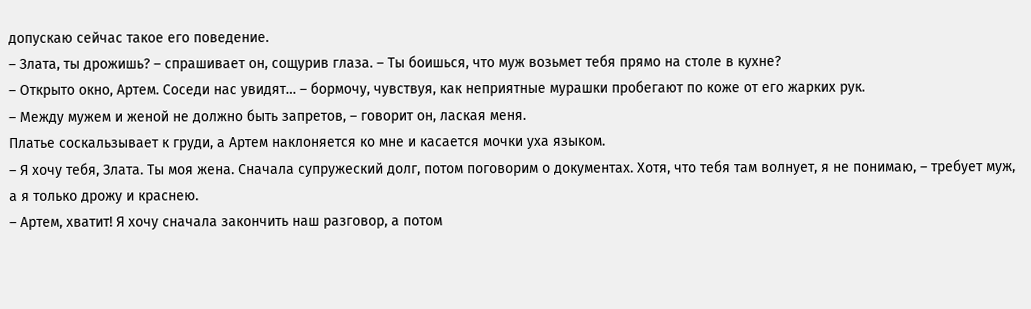допускаю сейчас такое его поведение.
– Злата, ты дрожишь? – спрашивает он, сощурив глаза. – Ты боишься, что муж возьмет тебя прямо на столе в кухне?
– Открыто окно, Артем. Соседи нас увидят… – бормочу, чувствуя, как неприятные мурашки пробегают по коже от его жарких рук.
– Между мужем и женой не должно быть запретов, – говорит он, лаская меня.
Платье соскальзывает к груди, а Артем наклоняется ко мне и касается мочки уха языком.
– Я хочу тебя, Злата. Ты моя жена. Сначала супружеский долг, потом поговорим о документах. Хотя, что тебя там волнует, я не понимаю, – требует муж, а я только дрожу и краснею.
– Артем, хватит! Я хочу сначала закончить наш разговор, а потом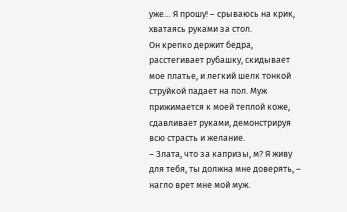уже… Я прошу! – срываюсь на крик, хватаясь руками за стол.
Он крепко держит бедра, расстегивает рубашку, скидывает мое платье, и легкий шелк тонкой струйкой падает на пол. Муж прижимается к моей теплой коже, сдавливает руками, демонстрируя всю страсть и желание.
– Злата, что за капризы, м? Я живу для тебя, ты должна мне доверять, – нагло врет мне мой муж.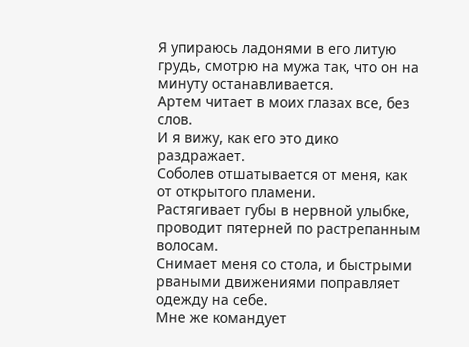Я упираюсь ладонями в его литую грудь, смотрю на мужа так, что он на минуту останавливается.
Артем читает в моих глазах все, без слов.
И я вижу, как его это дико раздражает.
Соболев отшатывается от меня, как от открытого пламени.
Растягивает губы в нервной улыбке, проводит пятерней по растрепанным волосам.
Снимает меня со стола, и быстрыми рваными движениями поправляет одежду на себе.
Мне же командует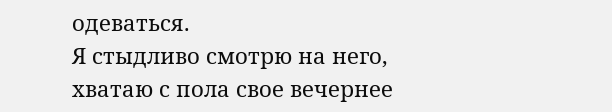одеваться.
Я стыдливо смотрю на него, хватаю с пола свое вечернее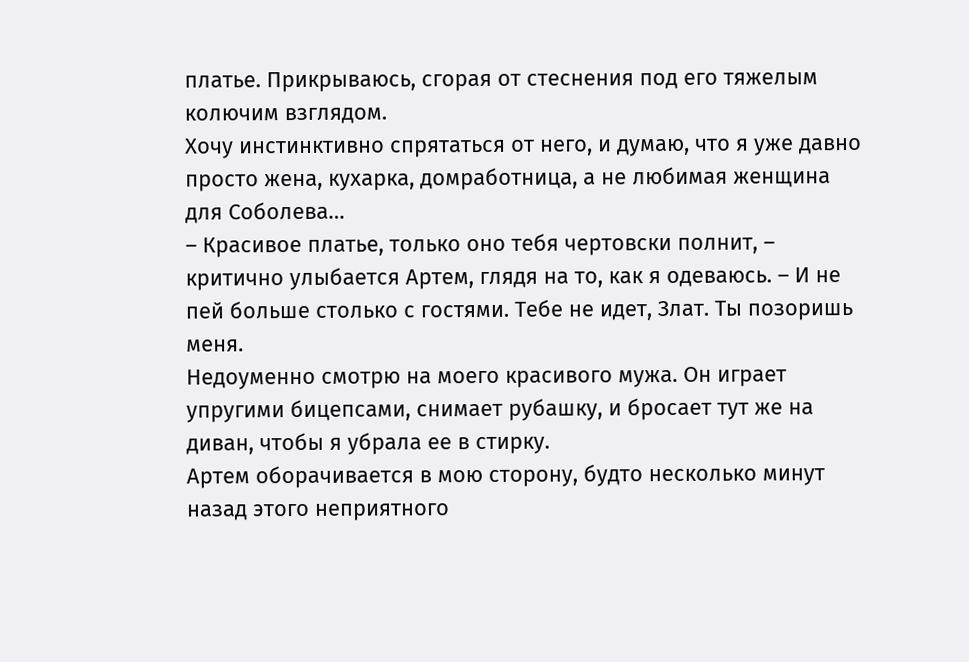платье. Прикрываюсь, сгорая от стеснения под его тяжелым колючим взглядом.
Хочу инстинктивно спрятаться от него, и думаю, что я уже давно просто жена, кухарка, домработница, а не любимая женщина для Соболева…
– Красивое платье, только оно тебя чертовски полнит, – критично улыбается Артем, глядя на то, как я одеваюсь. – И не пей больше столько с гостями. Тебе не идет, Злат. Ты позоришь меня.
Недоуменно смотрю на моего красивого мужа. Он играет упругими бицепсами, снимает рубашку, и бросает тут же на диван, чтобы я убрала ее в стирку.
Артем оборачивается в мою сторону, будто несколько минут назад этого неприятного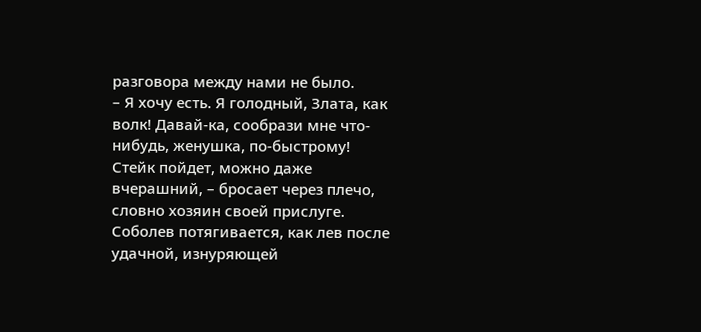разговора между нами не было.
– Я хочу есть. Я голодный, Злата, как волк! Давай-ка, сообрази мне что-нибудь, женушка, по-быстрому! Стейк пойдет, можно даже вчерашний, – бросает через плечо, словно хозяин своей прислуге.
Соболев потягивается, как лев после удачной, изнуряющей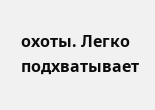охоты. Легко подхватывает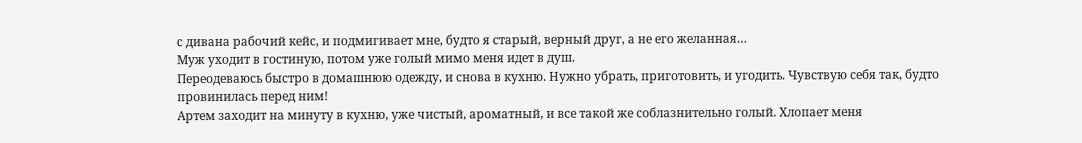с дивана рабочий кейс, и подмигивает мне, будто я старый, верный друг, а не его желанная…
Муж уходит в гостиную, потом уже голый мимо меня идет в душ.
Переодеваюсь быстро в домашнюю одежду, и снова в кухню. Нужно убрать, приготовить, и угодить. Чувствую себя так, будто провинилась перед ним!
Артем заходит на минуту в кухню, уже чистый, ароматный, и все такой же соблазнительно голый. Хлопает меня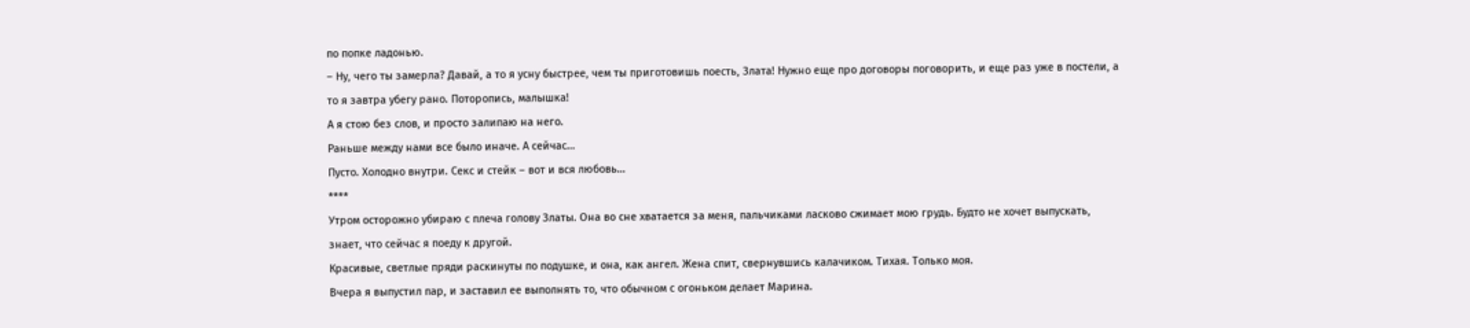по попке ладонью.
– Ну, чего ты замерла? Давай, а то я усну быстрее, чем ты приготовишь поесть, Злата! Нужно еще про договоры поговорить, и еще раз уже в постели, а то я завтра убегу рано. Поторопись, малышка!
А я стою без слов, и просто залипаю на него.
Раньше между нами все было иначе. А сейчас…
Пусто. Холодно внутри. Секс и стейк – вот и вся любовь…
****
Утром осторожно убираю с плеча голову Златы. Она во сне хватается за меня, пальчиками ласково сжимает мою грудь. Будто не хочет выпускать, знает, что сейчас я поеду к другой.
Красивые, светлые пряди раскинуты по подушке, и она, как ангел. Жена спит, свернувшись калачиком. Тихая. Только моя.
Вчера я выпустил пар, и заставил ее выполнять то, что обычном с огоньком делает Марина.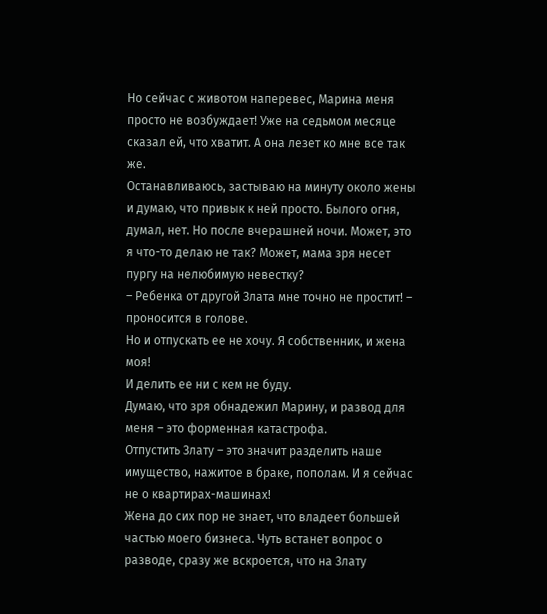Но сейчас с животом наперевес, Марина меня просто не возбуждает! Уже на седьмом месяце сказал ей, что хватит. А она лезет ко мне все так же.
Останавливаюсь, застываю на минуту около жены и думаю, что привык к ней просто. Былого огня, думал, нет. Но после вчерашней ночи. Может, это я что-то делаю не так? Может, мама зря несет пургу на нелюбимую невестку?
– Ребенка от другой Злата мне точно не простит! – проносится в голове.
Но и отпускать ее не хочу. Я собственник, и жена моя!
И делить ее ни с кем не буду.
Думаю, что зря обнадежил Марину, и развод для меня – это форменная катастрофа.
Отпустить Злату – это значит разделить наше имущество, нажитое в браке, пополам. И я сейчас не о квартирах-машинах!
Жена до сих пор не знает, что владеет большей частью моего бизнеса. Чуть встанет вопрос о разводе, сразу же вскроется, что на Злату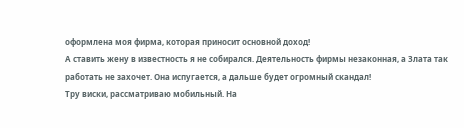оформлена моя фирма, которая приносит основной доход!
А ставить жену в известность я не собирался. Деятельность фирмы незаконная, а Злата так работать не захочет. Она испугается, а дальше будет огромный скандал!
Тру виски, рассматриваю мобильный. На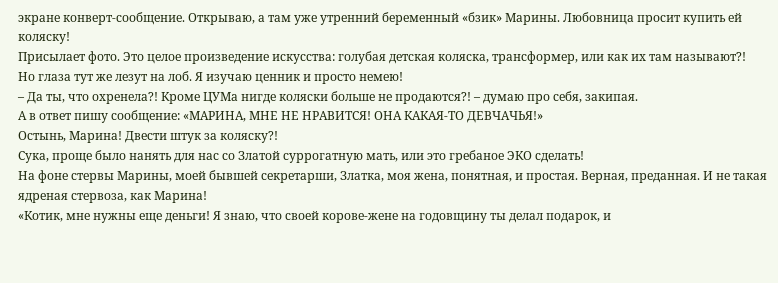экране конверт-сообщение. Открываю, а там уже утренний беременный «бзик» Марины. Любовница просит купить ей коляску!
Присылает фото. Это целое произведение искусства: голубая детская коляска, трансформер, или как их там называют?!
Но глаза тут же лезут на лоб. Я изучаю ценник и просто немею!
– Да ты, что охренела?! Кроме ЦУМа нигде коляски больше не продаются?! – думаю про себя, закипая.
А в ответ пишу сообщение: «МАРИНА, МНЕ НЕ НРАВИТСЯ! ОНА КАКАЯ-ТО ДЕВЧАЧЬЯ!»
Остынь, Марина! Двести штук за коляску?!
Сука, проще было нанять для нас со Златой суррогатную мать, или это гребаное ЭКО сделать!
На фоне стервы Марины, моей бывшей секретарши, Златка, моя жена, понятная, и простая. Верная, преданная. И не такая ядреная стервоза, как Марина!
«Котик, мне нужны еще деньги! Я знаю, что своей корове-жене на годовщину ты делал подарок, и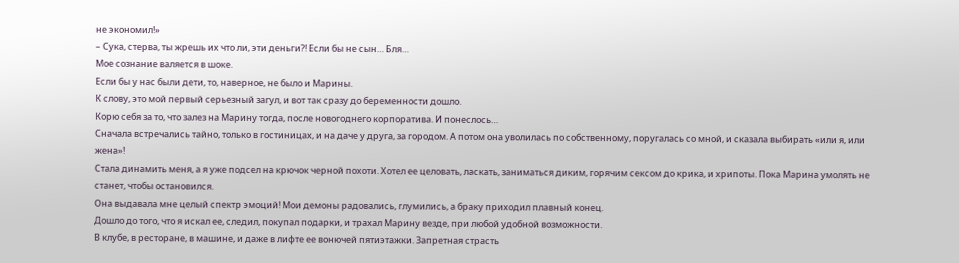не экономил!»
– Сука, стерва, ты жрешь их что ли, эти деньги?! Если бы не сын… Бля…
Мое сознание валяется в шоке.
Если бы у нас были дети, то, наверное, не было и Марины.
К слову, это мой первый серьезный загул, и вот так сразу до беременности дошло.
Корю себя за то, что залез на Марину тогда, после новогоднего корпоратива. И понеслось…
Сначала встречались тайно, только в гостиницах, и на даче у друга, за городом. А потом она уволилась по собственному, поругалась со мной, и сказала выбирать «или я, или жена»!
Стала динамить меня, а я уже подсел на крючок черной похоти. Хотел ее целовать, ласкать, заниматься диким, горячим сексом до крика, и хрипоты. Пока Марина умолять не станет, чтобы остановился.
Она выдавала мне целый спектр эмоций! Мои демоны радовались, глумились, а браку приходил плавный конец.
Дошло до того, что я искал ее, следил, покупал подарки, и трахал Марину везде, при любой удобной возможности.
В клубе, в ресторане, в машине, и даже в лифте ее вонючей пятиэтажки. Запретная страсть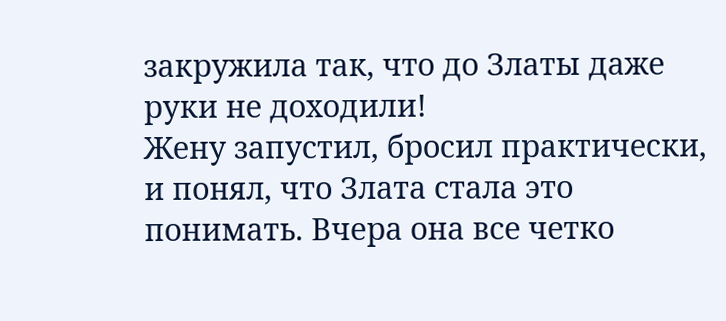закружила так, что до Златы даже руки не доходили!
Жену запустил, бросил практически, и понял, что Злата стала это понимать. Вчера она все четко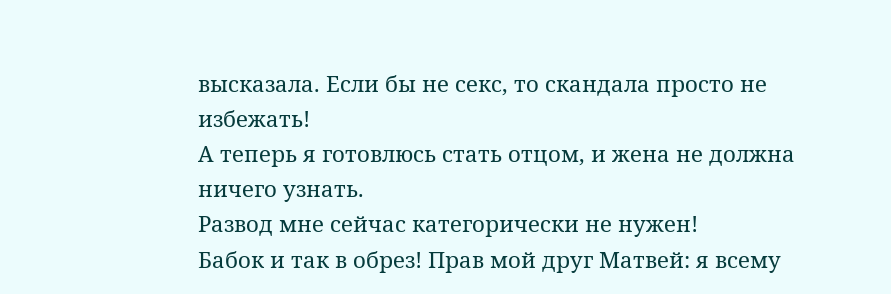высказала. Если бы не секс, то скандала просто не избежать!
А теперь я готовлюсь стать отцом, и жена не должна ничего узнать.
Развод мне сейчас категорически не нужен!
Бабок и так в обрез! Прав мой друг Матвей: я всему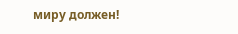миру должен!